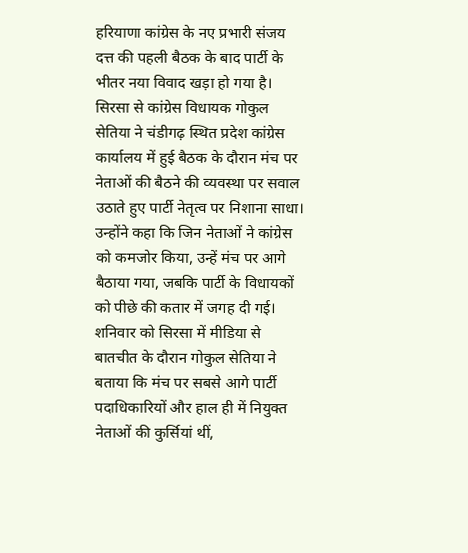हरियाणा कांग्रेस के नए प्रभारी संजय दत्त की पहली बैठक के बाद पार्टी के भीतर नया विवाद खड़ा हो गया है। सिरसा से कांग्रेस विधायक गोकुल सेतिया ने चंडीगढ़ स्थित प्रदेश कांग्रेस कार्यालय में हुई बैठक के दौरान मंच पर नेताओं की बैठने की व्यवस्था पर सवाल उठाते हुए पार्टी नेतृत्व पर निशाना साधा। उन्होंने कहा कि जिन नेताओं ने कांग्रेस को कमजोर किया, उन्हें मंच पर आगे बैठाया गया, जबकि पार्टी के विधायकों को पीछे की कतार में जगह दी गई।
शनिवार को सिरसा में मीडिया से बातचीत के दौरान गोकुल सेतिया ने बताया कि मंच पर सबसे आगे पार्टी पदाधिकारियों और हाल ही में नियुक्त नेताओं की कुर्सियां थीं,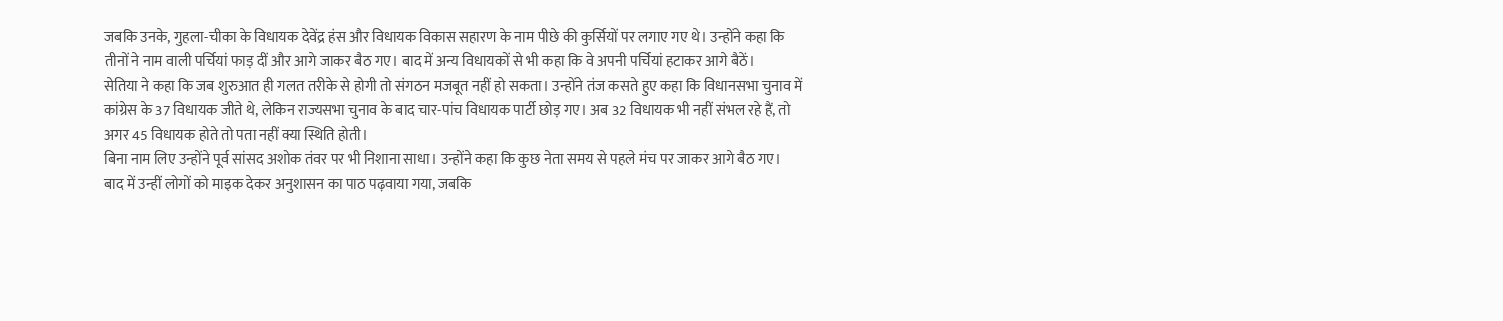जबकि उनके, गुहला-चीका के विधायक देवेंद्र हंस और विधायक विकास सहारण के नाम पीछे की कुर्सियों पर लगाए गए थे। उन्होंने कहा कि तीनों ने नाम वाली पर्चियां फाड़ दीं और आगे जाकर बैठ गए। बाद में अन्य विधायकों से भी कहा कि वे अपनी पर्चियां हटाकर आगे बैठें।
सेतिया ने कहा कि जब शुरुआत ही गलत तरीके से होगी तो संगठन मजबूत नहीं हो सकता। उन्होंने तंज कसते हुए कहा कि विधानसभा चुनाव में कांग्रेस के 37 विधायक जीते थे, लेकिन राज्यसभा चुनाव के बाद चार-पांच विधायक पार्टी छोड़ गए। अब 32 विधायक भी नहीं संभल रहे हैं, तो अगर 45 विधायक होते तो पता नहीं क्या स्थिति होती।
बिना नाम लिए उन्होंने पूर्व सांसद अशोक तंवर पर भी निशाना साधा। उन्होंने कहा कि कुछ नेता समय से पहले मंच पर जाकर आगे बैठ गए। बाद में उन्हीं लोगों को माइक देकर अनुशासन का पाठ पढ़वाया गया, जबकि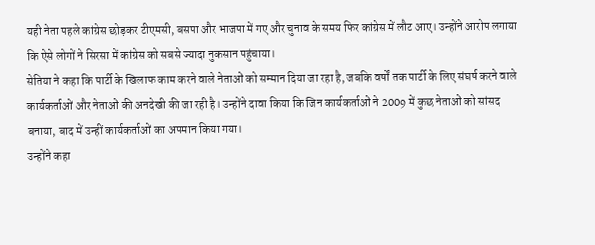यही नेता पहले कांग्रेस छोड़कर टीएमसी, बसपा और भाजपा में गए और चुनाव के समय फिर कांग्रेस में लौट आए। उन्होंने आरोप लगाया कि ऐसे लोगों ने सिरसा में कांग्रेस को सबसे ज्यादा नुकसान पहुंचाया।
सेतिया ने कहा कि पार्टी के खिलाफ काम करने वाले नेताओं को सम्मान दिया जा रहा है, जबकि वर्षों तक पार्टी के लिए संघर्ष करने वाले कार्यकर्ताओं और नेताओं की अनदेखी की जा रही है। उन्होंने दावा किया कि जिन कार्यकर्ताओं ने 2009 में कुछ नेताओं को सांसद बनाया, बाद में उन्हीं कार्यकर्ताओं का अपमान किया गया।
उन्होंने कहा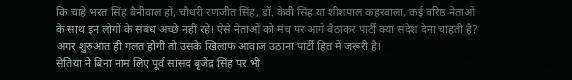कि चाहे भरत सिंह बैनीवाल हों, चौधरी रणजीत सिंह, डॉ. केवी सिंह या शीशपाल कहरवाला, कई वरिष्ठ नेताओं के साथ इन लोगों के संबंध अच्छे नहीं रहे। ऐसे नेताओं को मंच पर आगे बैठाकर पार्टी क्या संदेश देना चाहती है? अगर शुरुआत ही गलत होगी तो उसके खिलाफ आवाज उठाना पार्टी हित में जरूरी है।
सेतिया ने बिना नाम लिए पूर्व सांसद बृजेंद्र सिंह पर भी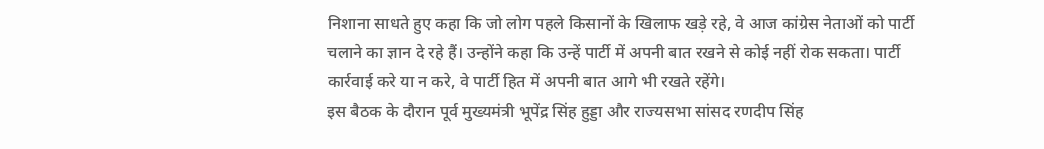निशाना साधते हुए कहा कि जो लोग पहले किसानों के खिलाफ खड़े रहे, वे आज कांग्रेस नेताओं को पार्टी चलाने का ज्ञान दे रहे हैं। उन्होंने कहा कि उन्हें पार्टी में अपनी बात रखने से कोई नहीं रोक सकता। पार्टी कार्रवाई करे या न करे, वे पार्टी हित में अपनी बात आगे भी रखते रहेंगे।
इस बैठक के दौरान पूर्व मुख्यमंत्री भूपेंद्र सिंह हुड्डा और राज्यसभा सांसद रणदीप सिंह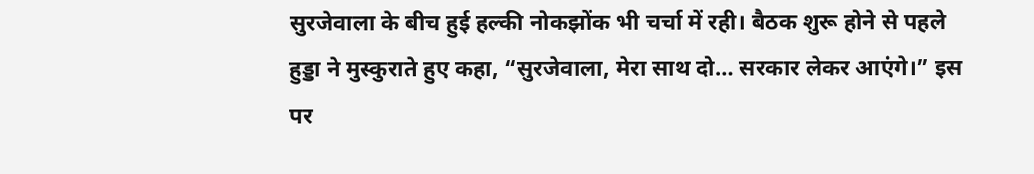सुरजेवाला के बीच हुई हल्की नोकझोंक भी चर्चा में रही। बैठक शुरू होने से पहले हुड्डा ने मुस्कुराते हुए कहा, “सुरजेवाला, मेरा साथ दो… सरकार लेकर आएंगे।” इस पर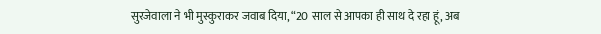सुरजेवाला ने भी मुस्कुराकर जवाब दिया, “20 साल से आपका ही साथ दे रहा हूं, अब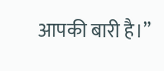आपकी बारी है।”